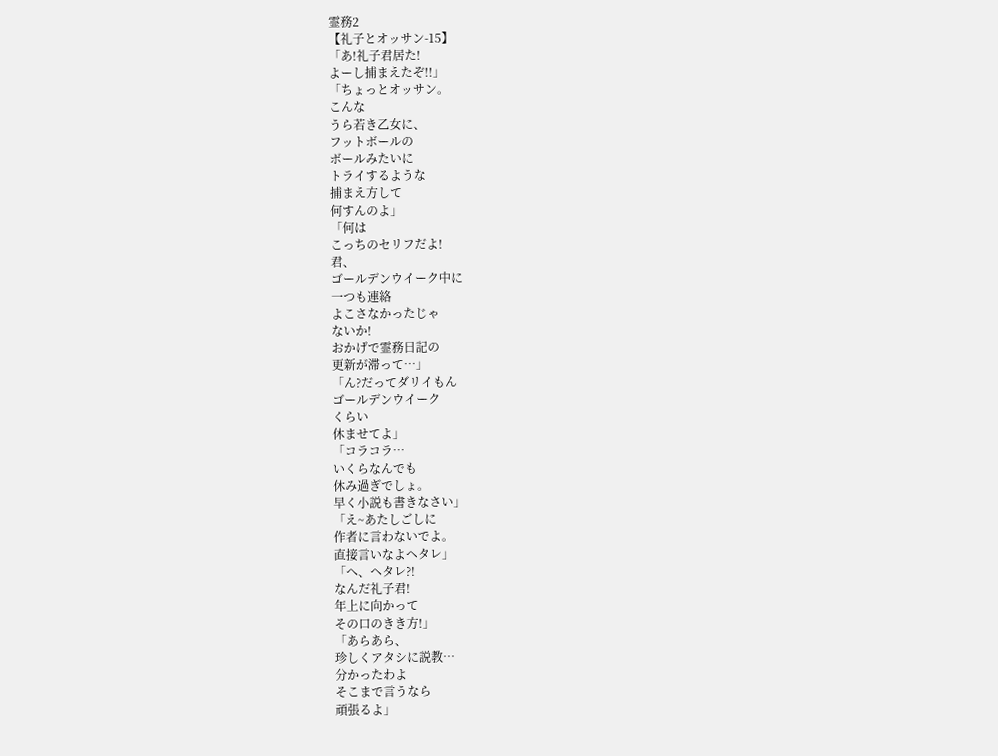霊務2
【礼子とオッサン-15】
「あ!礼子君居た!
よーし捕まえたぞ!!」
「ちょっとオッサン。
こんな
うら若き乙女に、
フットボールの
ボールみたいに
トライするような
捕まえ方して
何すんのよ」
「何は
こっちのセリフだよ!
君、
ゴールデンウイーク中に
一つも連絡
よこさなかったじゃ
ないか!
おかげで霊務日記の
更新が滞って…」
「ん?だってダリイもん
ゴールデンウイーク
くらい
休ませてよ」
「コラコラ…
いくらなんでも
休み過ぎでしょ。
早く小説も書きなさい」
「え~あたしごしに
作者に言わないでよ。
直接言いなよヘタレ」
「へ、ヘタレ?!
なんだ礼子君!
年上に向かって
その口のきき方!」
「あらあら、
珍しくアタシに説教…
分かったわよ
そこまで言うなら
頑張るよ」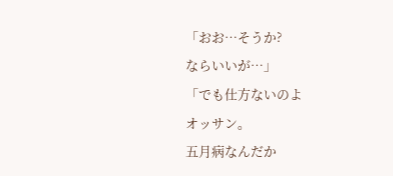「おお…そうか?
ならいいが…」
「でも仕方ないのよ
オッサン。
五月病なんだか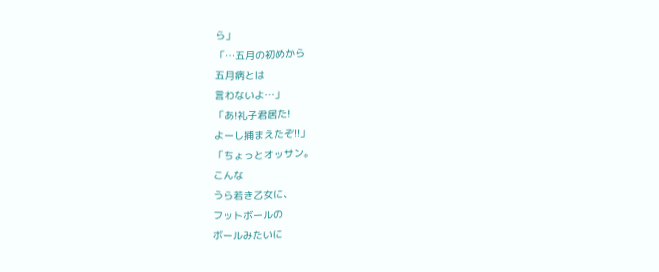ら」
「…五月の初めから
五月病とは
言わないよ…」
「あ!礼子君居た!
よーし捕まえたぞ!!」
「ちょっとオッサン。
こんな
うら若き乙女に、
フットボールの
ボールみたいに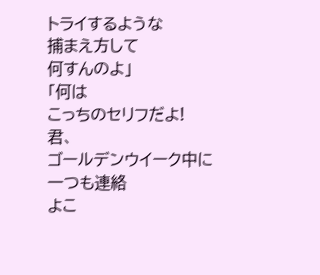トライするような
捕まえ方して
何すんのよ」
「何は
こっちのセリフだよ!
君、
ゴールデンウイーク中に
一つも連絡
よこ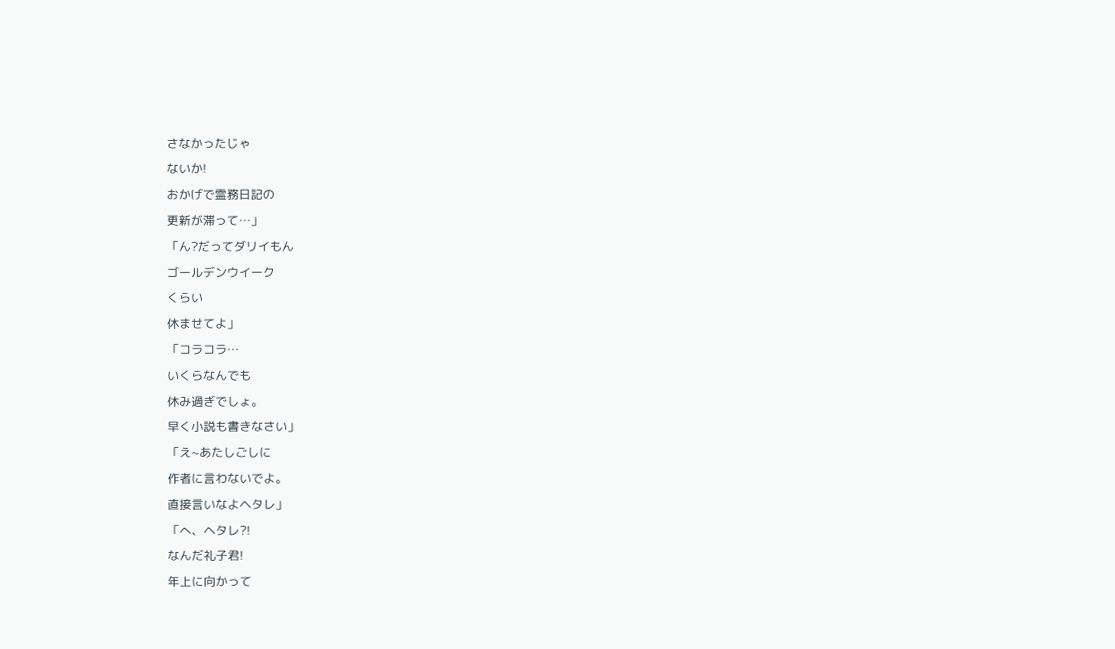さなかったじゃ
ないか!
おかげで霊務日記の
更新が滞って…」
「ん?だってダリイもん
ゴールデンウイーク
くらい
休ませてよ」
「コラコラ…
いくらなんでも
休み過ぎでしょ。
早く小説も書きなさい」
「え~あたしごしに
作者に言わないでよ。
直接言いなよヘタレ」
「へ、ヘタレ?!
なんだ礼子君!
年上に向かって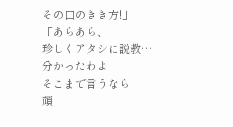その口のきき方!」
「あらあら、
珍しくアタシに説教…
分かったわよ
そこまで言うなら
頑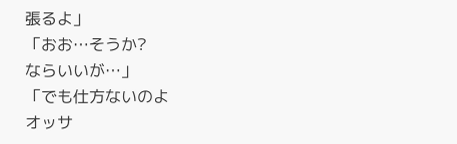張るよ」
「おお…そうか?
ならいいが…」
「でも仕方ないのよ
オッサ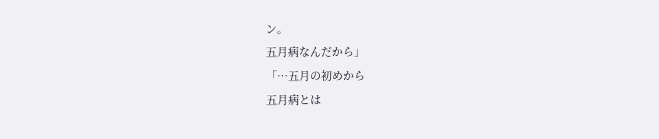ン。
五月病なんだから」
「…五月の初めから
五月病とは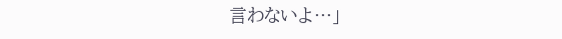言わないよ…」